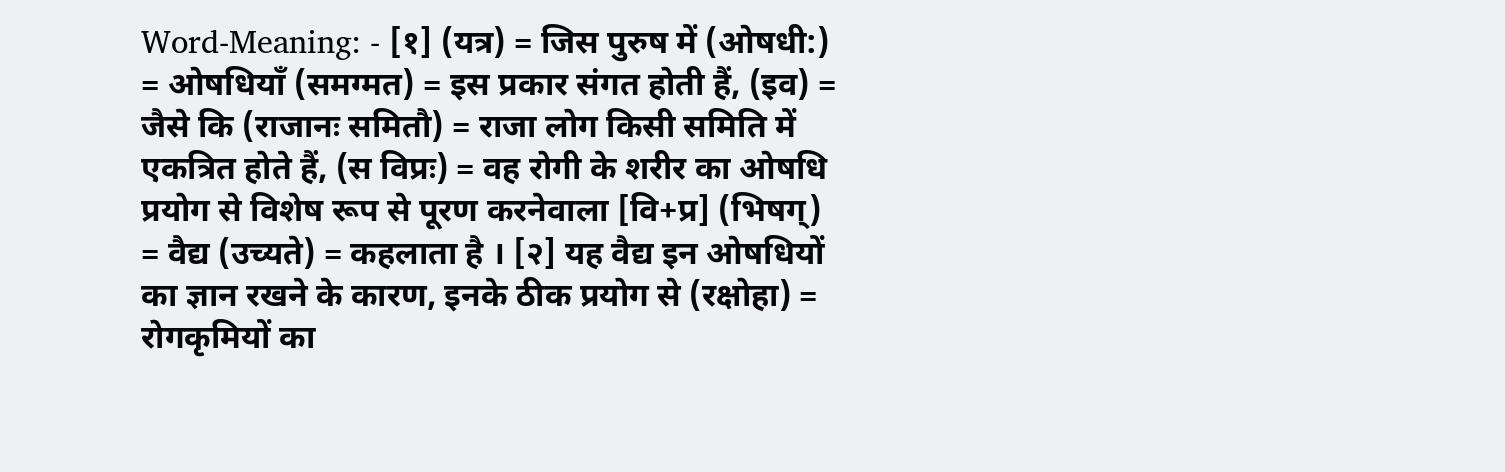Word-Meaning: - [१] (यत्र) = जिस पुरुष में (ओषधी:) = ओषधियाँ (समग्मत) = इस प्रकार संगत होती हैं, (इव) = जैसे कि (राजानः समितौ) = राजा लोग किसी समिति में एकत्रित होते हैं, (स विप्रः) = वह रोगी के शरीर का ओषधि प्रयोग से विशेष रूप से पूरण करनेवाला [वि+प्र] (भिषग्) = वैद्य (उच्यते) = कहलाता है । [२] यह वैद्य इन ओषधियों का ज्ञान रखने के कारण, इनके ठीक प्रयोग से (रक्षोहा) = रोगकृमियों का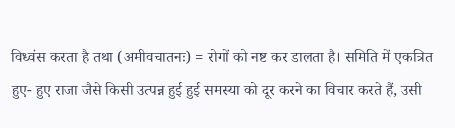विध्वंस करता है तथा (अमीवचातनः) = रोगों को नष्ट कर डालता है। समिति में एकत्रित हुए- हुए राजा जैसे किसी उत्पन्न हुई हुई समस्या को दूर करने का विचार करते हैं, उसी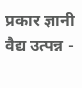प्रकार ज्ञानी वैद्य उत्पन्न -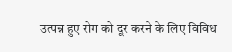उत्पन्न हुए रोग को दूर करने के लिए विविध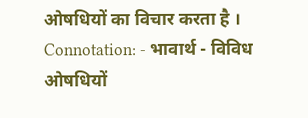ओषधियों का विचार करता है ।
Connotation: - भावार्थ - विविध ओषधियों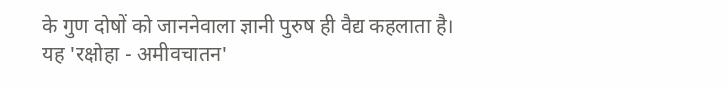के गुण दोषों को जाननेवाला ज्ञानी पुरुष ही वैद्य कहलाता है। यह 'रक्षोहा - अमीवचातन'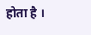होता है ।